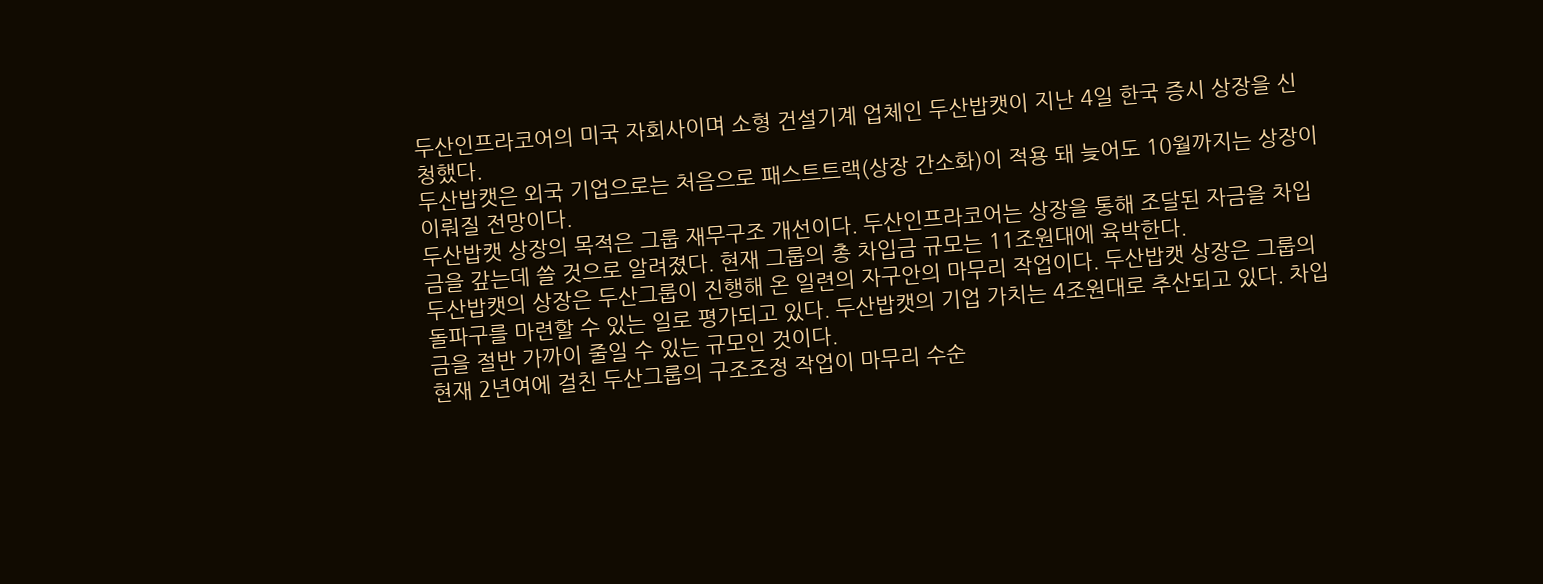두산인프라코어의 미국 자회사이며 소형 건설기계 업체인 두산밥캣이 지난 4일 한국 증시 상장을 신청했다.
두산밥캣은 외국 기업으로는 처음으로 패스트트랙(상장 간소화)이 적용 돼 늦어도 10월까지는 상장이 이뤄질 전망이다.
두산밥캣 상장의 목적은 그룹 재무구조 개선이다. 두산인프라코어는 상장을 통해 조달된 자금을 차입금을 갚는데 쓸 것으로 알려졌다. 현재 그룹의 총 차입금 규모는 11조원대에 육박한다.
두산밥캣의 상장은 두산그룹이 진행해 온 일련의 자구안의 마무리 작업이다. 두산밥캣 상장은 그룹의 돌파구를 마련할 수 있는 일로 평가되고 있다. 두산밥캣의 기업 가치는 4조원대로 추산되고 있다. 차입금을 절반 가까이 줄일 수 있는 규모인 것이다.
현재 2년여에 걸친 두산그룹의 구조조정 작업이 마무리 수순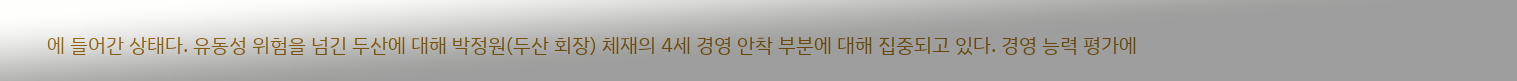에 들어간 상태다. 유동성 위험을 넘긴 두산에 대해 박정원(두산 회장) 체재의 4세 경영 안착 부분에 대해 집중되고 있다. 경영 능력 평가에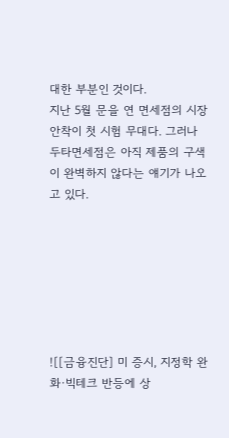대한 부분인 것이다.
지난 5월 문을 연 면세점의 시장 안착이 첫 시험 무대다. 그러나 두타면세점은 아직 제품의 구색이 완벽하지 않다는 얘기가 나오고 있다.







![[금융진단] 미 증시, 지정학 완화·빅테크 반등에 상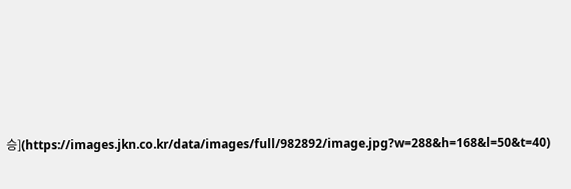승](https://images.jkn.co.kr/data/images/full/982892/image.jpg?w=288&h=168&l=50&t=40)